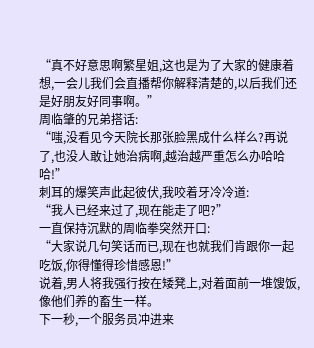“真不好意思啊繁星姐,这也是为了大家的健康着想,一会儿我们会直播帮你解释清楚的,以后我们还是好朋友好同事啊。”
周临肇的兄弟搭话:
“嗤,没看见今天院长那张脸黑成什么样么?再说了,也没人敢让她治病啊,越治越严重怎么办哈哈哈!”
刺耳的爆笑声此起彼伏,我咬着牙冷冷道:
“我人已经来过了,现在能走了吧?”
一直保持沉默的周临拳突然开口:
“大家说几句笑话而已,现在也就我们肯跟你一起吃饭,你得懂得珍惜感恩!”
说着,男人将我强行按在矮凳上,对着面前一堆馊饭,像他们养的畜生一样。
下一秒,一个服务员冲进来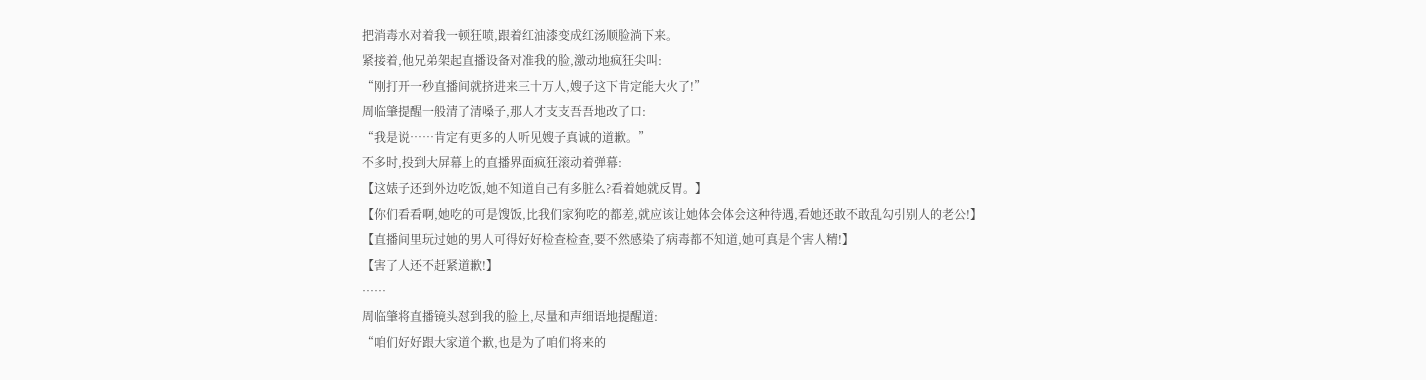把消毒水对着我一顿狂喷,跟着红油漆变成红汤顺脸淌下来。
紧接着,他兄弟架起直播设备对准我的脸,激动地疯狂尖叫:
“刚打开一秒直播间就挤进来三十万人,嫂子这下肯定能大火了!”
周临肇提醒一般清了清嗓子,那人才支支吾吾地改了口:
“我是说……肯定有更多的人听见嫂子真诚的道歉。”
不多时,投到大屏幕上的直播界面疯狂滚动着弹幕:
【这婊子还到外边吃饭,她不知道自己有多脏么?看着她就反胃。】
【你们看看啊,她吃的可是馊饭,比我们家狗吃的都差,就应该让她体会体会这种待遇,看她还敢不敢乱勾引别人的老公!】
【直播间里玩过她的男人可得好好检查检查,要不然感染了病毒都不知道,她可真是个害人精!】
【害了人还不赶紧道歉!】
……
周临肇将直播镜头怼到我的脸上,尽量和声细语地提醒道:
“咱们好好跟大家道个歉,也是为了咱们将来的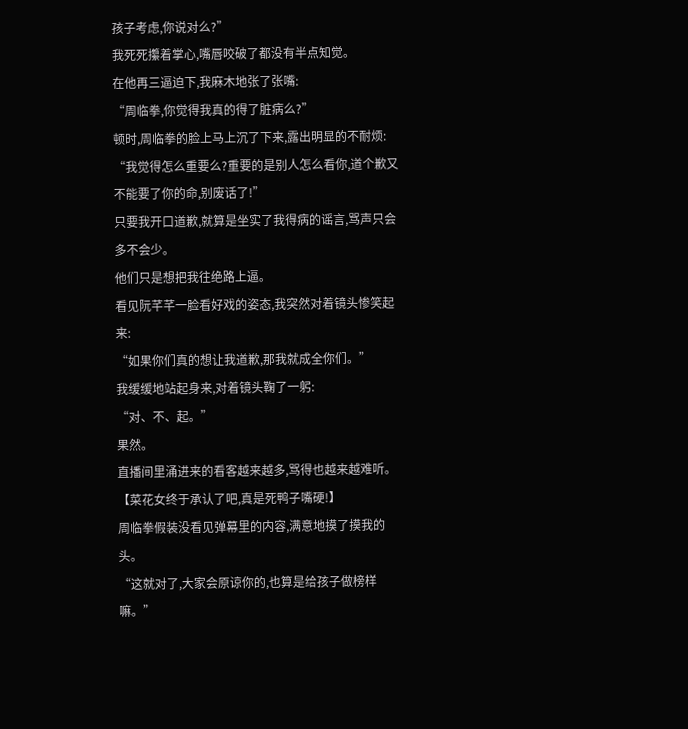孩子考虑,你说对么?”
我死死攥着掌心,嘴唇咬破了都没有半点知觉。
在他再三逼迫下,我麻木地张了张嘴:
“周临拳,你觉得我真的得了脏病么?”
顿时,周临拳的脸上马上沉了下来,露出明显的不耐烦:
“我觉得怎么重要么?重要的是别人怎么看你,道个歉又不能要了你的命,别废话了!”
只要我开口道歉,就算是坐实了我得病的谣言,骂声只会多不会少。
他们只是想把我往绝路上逼。
看见阮芊芊一脸看好戏的姿态,我突然对着镜头惨笑起来:
“如果你们真的想让我道歉,那我就成全你们。”
我缓缓地站起身来,对着镜头鞠了一躬:
“对、不、起。”
果然。
直播间里涌进来的看客越来越多,骂得也越来越难听。
【菜花女终于承认了吧,真是死鸭子嘴硬!】
周临拳假装没看见弹幕里的内容,满意地摸了摸我的头。
“这就对了,大家会原谅你的,也算是给孩子做榜样嘛。”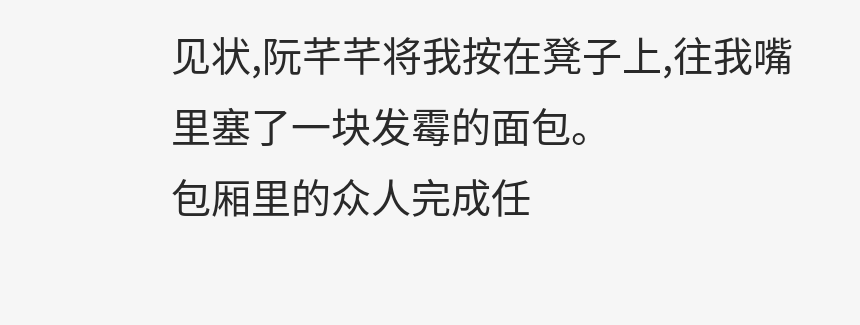见状,阮芊芊将我按在凳子上,往我嘴里塞了一块发霉的面包。
包厢里的众人完成任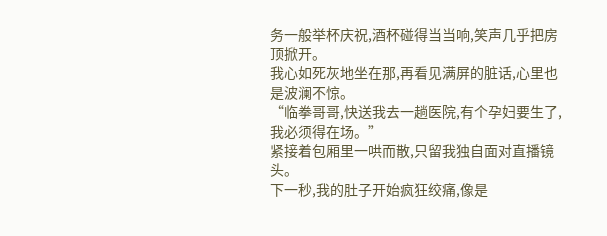务一般举杯庆祝,酒杯碰得当当响,笑声几乎把房顶掀开。
我心如死灰地坐在那,再看见满屏的脏话,心里也是波澜不惊。
“临拳哥哥,快送我去一趟医院,有个孕妇要生了,
我必须得在场。”
紧接着包厢里一哄而散,只留我独自面对直播镜头。
下一秒,我的肚子开始疯狂绞痛,像是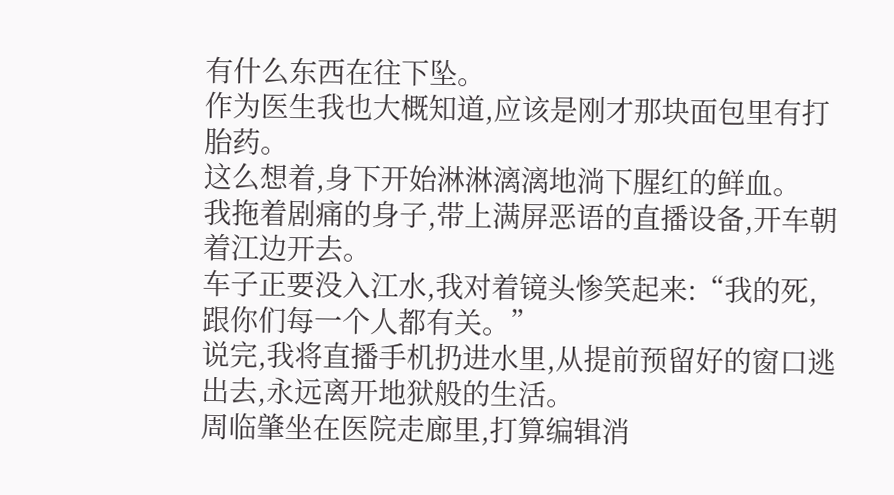有什么东西在往下坠。
作为医生我也大概知道,应该是刚才那块面包里有打胎药。
这么想着,身下开始淋淋漓漓地淌下腥红的鲜血。
我拖着剧痛的身子,带上满屏恶语的直播设备,开车朝着江边开去。
车子正要没入江水,我对着镜头惨笑起来:“我的死,跟你们每一个人都有关。”
说完,我将直播手机扔进水里,从提前预留好的窗口逃出去,永远离开地狱般的生活。
周临肇坐在医院走廊里,打算编辑消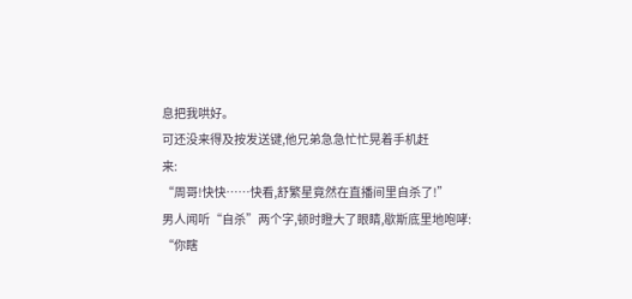息把我哄好。
可还没来得及按发送键,他兄弟急急忙忙晃着手机赶
来:
“周哥!快快……快看,舒繁星竟然在直播间里自杀了!”
男人闻听“自杀”两个字,顿时瞪大了眼睛,歇斯底里地咆哮:
“你瞎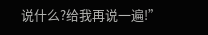说什么?给我再说一遍!”